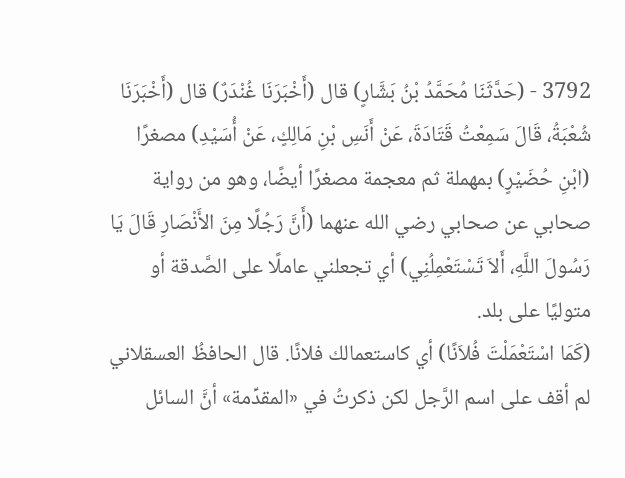3792 - (حَدَّثَنَا مُحَمَّدُ بْنُ بَشَّارٍ) قال (أَخْبَرَنَا غُنْدَرٌ) قال (أَخْبَرَنَا شُعْبَةُ، قَالَ سَمِعْتُ قَتَادَةَ، عَنْ أَنَسِ بْنِ مَالِكٍ، عَنْ أُسَيْدِ) مصغرًا (ابْنِ حُضَيْرٍ) بمهملة ثم معجمة مصغرًا أيضًا، وهو من رواية صحابي عن صحابي رضي الله عنهما (أَنَّ رَجُلًا مِنَ الأَنْصَارِ قَالَ يَا رَسُولَ اللَّهِ، أَلاَ تَسْتَعْمِلُنِي) أي تجعلني عاملًا على الصَّدقة أو متوليًا على بلد.
(كَمَا اسْتَعْمَلْتَ فُلاَنًا) أي كاستعمالك فلانًا. قال الحافظُ العسقلاني لم أقف على اسم الرَّجل لكن ذكرتُ في «المقدِّمة» أنَّ السائل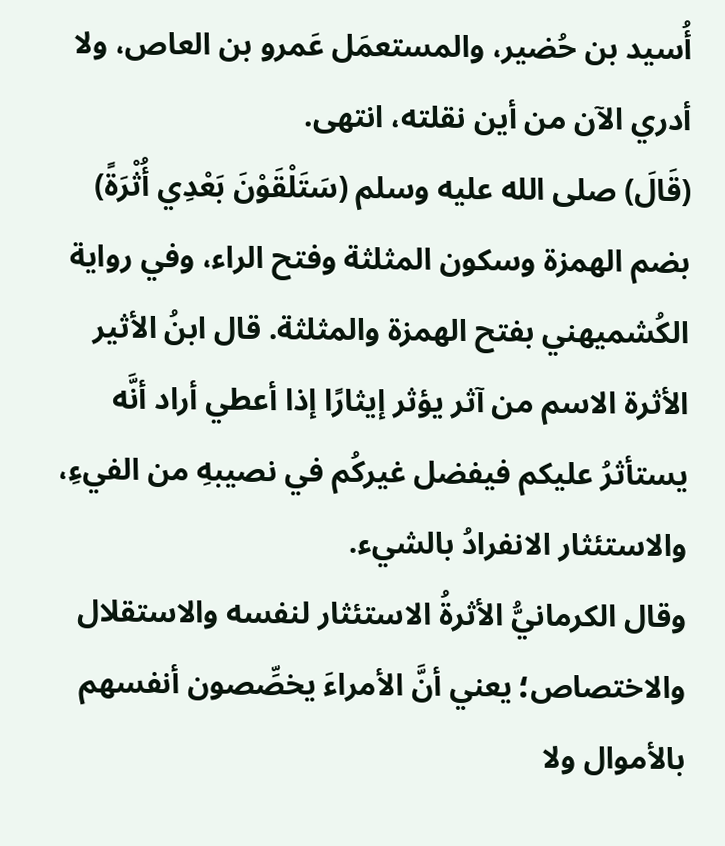أُسيد بن حُضير، والمستعمَل عَمرو بن العاص، ولا أدري الآن من أين نقلته، انتهى.
(قَالَ) صلى الله عليه وسلم (سَتَلْقَوْنَ بَعْدِي أُثْرَةً) بضم الهمزة وسكون المثلثة وفتح الراء، وفي رواية الكُشميهني بفتح الهمزة والمثلثة. قال ابنُ الأثير الأثرة الاسم من آثر يؤثر إيثارًا إذا أعطي أراد أنَّه يستأثرُ عليكم فيفضل غيركُم في نصيبهِ من الفيءِ، والاستئثار الانفرادُ بالشيء.
وقال الكرمانيُّ الأثرةُ الاستئثار لنفسه والاستقلال والاختصاص؛ يعني أنَّ الأمراءَ يخصِّصون أنفسهم بالأموال ولا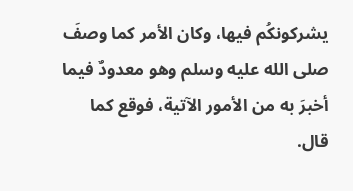يشركونكُم فيها، وكان الأمر كما وصفَ صلى الله عليه وسلم وهو معدودٌ فيما أخبرَ به من الأمور الآتية، فوقع كما قال.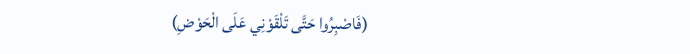(فَاصْبِرُوا حَتَّى تَلْقَوْنِي عَلَى الْحَوْضِ)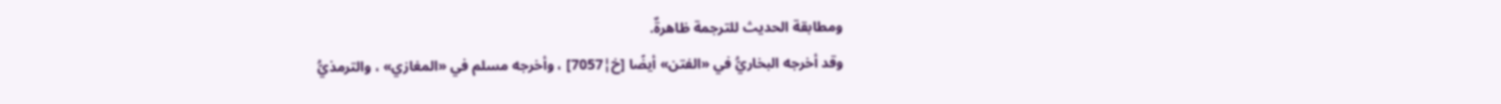ومطابقة الحديث للترجمة ظاهرةٌ.
وقد أخرجه البخاريُّ في «الفتن» أيضًا [خ¦7057] ، وأخرجه مسلم في «المغازي» ، والترمذيُّ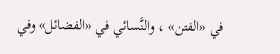في «الفتن» ، والنَّسائي في «الفضائل» وفي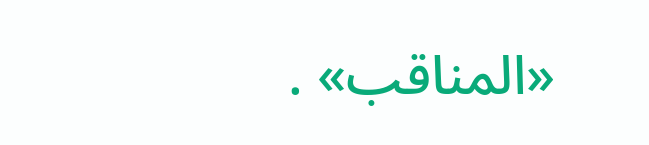«المناقب» .